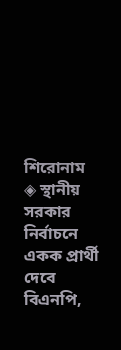শিরোনাম
◈ স্থানীয় সরকার নির্বাচনে একক প্রার্থী দেবে বিএনপি,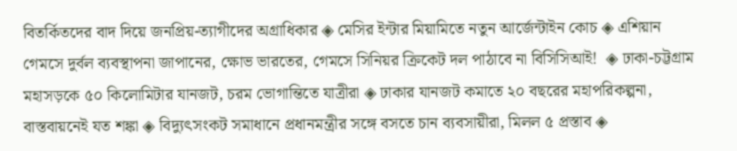বিতর্কিতদের বাদ দিয়ে জনপ্রিয়-ত্যাগীদের অগ্রাধিকার ◈ মে‌সির ইন্টার মিয়া‌মি‌তে নতুন আর্জেন্টাইন কোচ ◈ এশিয়ান গেম‌সে দুর্বল ব‌্যবস্থাপনা জাপা‌নের, ক্ষোভ ভার‌তের, গেমসে সি‌নিয়র ক্রিকেট দল পাঠা‌বে না বি‌সি‌সিআই!  ◈ ঢাকা-চট্টগ্রাম মহাসড়কে ৫০ কিলোমিটার যানজট, চরম ভোগান্তিতে যাত্রীরা ◈ ঢাকার যানজট কমাতে ২০ বছরের মহাপরিকল্পনা, বাস্তবায়নেই যত শঙ্কা ◈ বিদ্যুৎসংকট সমাধানে প্রধানমন্ত্রীর সঙ্গে বসতে চান ব্যবসায়ীরা, মিলল ৫ প্রস্তাব ◈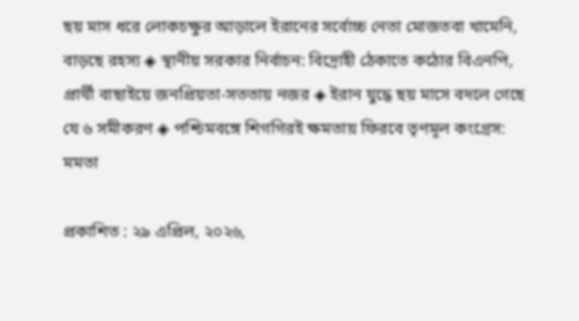ছয় মাস ধরে লোকচক্ষুর আড়ালে ইরানের সর্বোচ্চ নেতা মোজতবা খামেনি, বাড়ছে রহস্য ◈ স্থানীয় সরকার নির্বাচন: বিদ্রোহী ঠেকাতে কঠোর বিএনপি, প্রার্থী বাছাইয়ে জনপ্রিয়তা-সততায় নজর ◈ ইরান যুদ্ধে ছয় মাসে বদলে গেছে যে ৬ সমীকরণ ◈ পশ্চিমবঙ্গে শিগগিরই ক্ষমতায় ফিরবে তৃণমূল কংগ্রেস: মমতা

প্রকাশিত : ২৯ এপ্রিল, ২০২৬,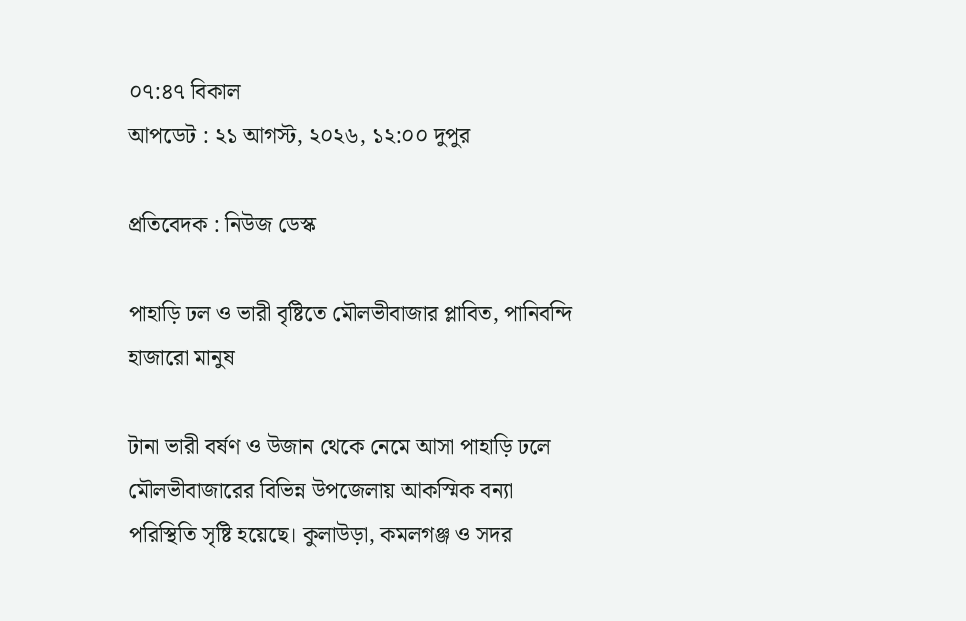০৭:৪৭ বিকাল
আপডেট : ২১ আগস্ট, ২০২৬, ১২:০০ দুপুর

প্রতিবেদক : নিউজ ডেস্ক

পাহাড়ি ঢল ও ভারী বৃষ্টিতে মৌলভীবাজার প্লাবিত, পানিবন্দি হাজারো মানুষ

টানা ভারী বর্ষণ ও উজান থেকে নেমে আসা পাহাড়ি ঢলে মৌলভীবাজারের বিভিন্ন উপজেলায় আকস্মিক বন্যা পরিস্থিতি সৃষ্টি হয়েছে। কুলাউড়া, কমলগঞ্জ ও সদর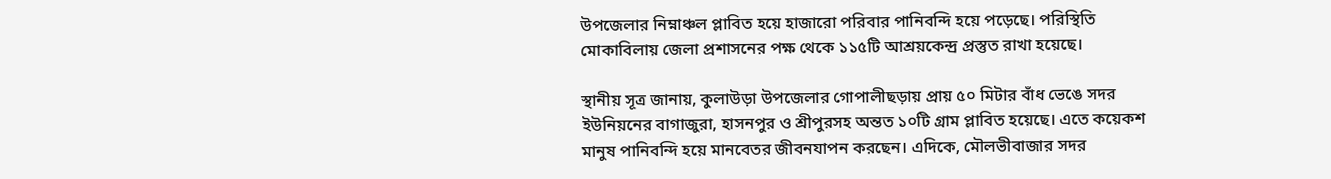উপজেলার নিম্নাঞ্চল প্লাবিত হয়ে হাজারো পরিবার পানিবন্দি হয়ে পড়েছে। পরিস্থিতি মোকাবিলায় জেলা প্রশাসনের পক্ষ থেকে ১১৫টি আশ্রয়কেন্দ্র প্রস্তুত রাখা হয়েছে।

স্থানীয় সূত্র জানায়, কুলাউড়া উপজেলার গোপালীছড়ায় প্রায় ৫০ মিটার বাঁধ ভেঙে সদর ইউনিয়নের বাগাজুরা, হাসনপুর ও শ্রীপুরসহ অন্তত ১০টি গ্রাম প্লাবিত হয়েছে। এতে কয়েকশ মানুষ পানিবন্দি হয়ে মানবেতর জীবনযাপন করছেন। এদিকে, মৌলভীবাজার সদর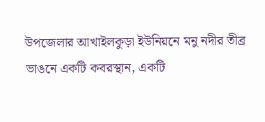উপজেলার আখাইলকুড়া ইউনিয়নে মনু নদীর তীব্র ভাঙনে একটি কবরস্থান, একটি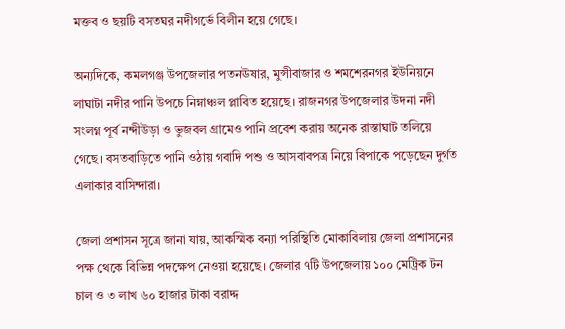মক্তব ও ছয়টি বসতঘর নদীগর্ভে বিলীন হয়ে গেছে।

অন্যদিকে, কমলগঞ্জ উপজেলার পতনঊষার, মুন্সীবাজার ও শমশেরনগর ইউনিয়নে লাঘাটা নদীর পানি উপচে নিম্নাঞ্চল প্লাবিত হয়েছে। রাজনগর উপজেলার উদনা নদী সংলগ্ন পূর্ব নন্দীউড়া ও ভুজবল গ্রামেও পানি প্রবেশ করায় অনেক রাস্তাঘাট তলিয়ে গেছে। বসতবাড়িতে পানি ওঠায় গবাদি পশু ও আসবাবপত্র নিয়ে বিপাকে পড়েছেন দুর্গত এলাকার বাসিন্দারা।

জেলা প্রশাসন সূত্রে জানা যায়, আকস্মিক বন্যা পরিস্থিতি মোকাবিলায় জেলা প্রশাসনের পক্ষ থেকে বিভিন্ন পদক্ষেপ নেওয়া হয়েছে। জেলার ৭টি উপজেলায় ১০০ মেট্রিক টন চাল ও ৩ লাখ ৬০ হাজার টাকা বরাদ্দ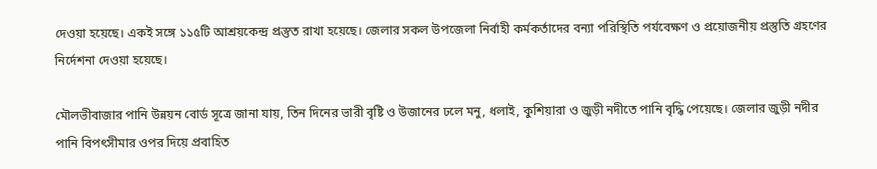দেওয়া হয়েছে। একই সঙ্গে ১১৫টি আশ্রয়কেন্দ্র প্রস্তুত রাখা হয়েছে। জেলার সকল উপজেলা নির্বাহী কর্মকর্তাদের বন্যা পরিস্থিতি পর্যবেক্ষণ ও প্রয়োজনীয় প্রস্তুতি গ্রহণের নির্দেশনা দেওয়া হয়েছে।

মৌলভীবাজার পানি উন্নয়ন বোর্ড সূত্রে জানা যায়, তিন দিনের ভারী বৃষ্টি ও উজানের ঢলে মনু, ধলাই, কুশিয়ারা ও জুড়ী নদীতে পানি বৃদ্ধি পেয়েছে। জেলার জুড়ী নদীর পানি বিপৎসীমার ওপর দিয়ে প্রবাহিত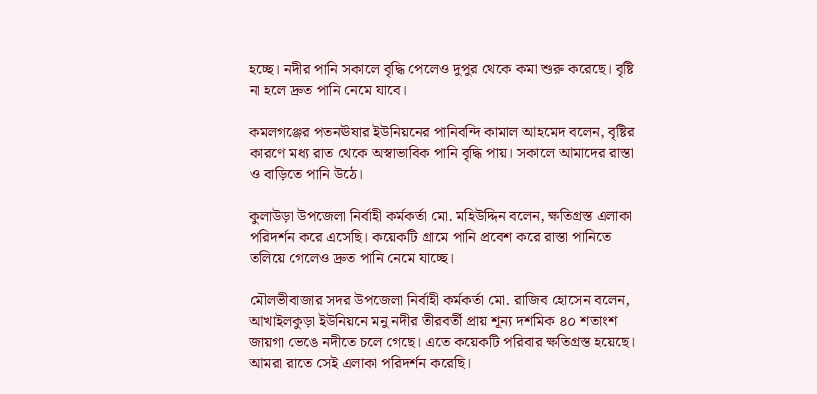হচ্ছে। নদীর পানি সকালে বৃদ্ধি পেলেও দুপুর থেকে কমা শুরু করেছে। বৃষ্টি না হলে দ্রুত পানি নেমে যাবে।

কমলগঞ্জের পতনঊষার ইউনিয়নের পানিবন্দি কামাল আহমেদ বলেন, বৃষ্টির কারণে মধ্য রাত থেকে অস্বাভাবিক পানি বৃদ্ধি পায়। সকালে আমাদের রাস্তা ও বাড়িতে পানি উঠে।

কুলাউড়া উপজেলা নির্বাহী কর্মকর্তা মো. মহিউদ্দিন বলেন, ক্ষতিগ্রস্ত এলাকা পরিদর্শন করে এসেছি। কয়েকটি গ্রামে পানি প্রবেশ করে রাস্তা পানিতে তলিয়ে গেলেও দ্রুত পানি নেমে যাচ্ছে।

মৌলভীবাজার সদর উপজেলা নির্বাহী কর্মকর্তা মো. রাজিব হোসেন বলেন, আখাইলকুড়া ইউনিয়নে মনু নদীর তীরবর্তী প্রায় শূন্য দশমিক ৪০ শতাংশ জায়গা ভেঙে নদীতে চলে গেছে। এতে কয়েকটি পরিবার ক্ষতিগ্রস্ত হয়েছে। আমরা রাতে সেই এলাকা পরিদর্শন করেছি।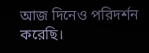আজ দিনেও পরিদর্শন করেছি।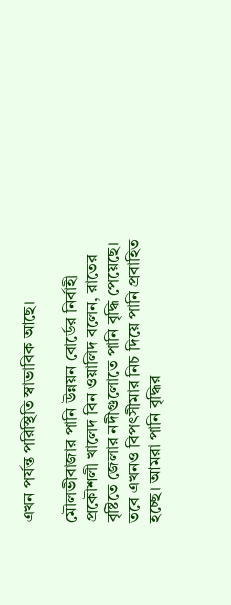এখন পর্যন্ত পরিস্থিতি স্বাভাবিক আছে।

মৌলভীবাজার পানি উন্নয়ন বোর্ডের নির্বাহী প্রকৌশলী খালেদ বিন ওয়ালিদ বলেন, রাতের বৃষ্টিতে জেলার নদীগুলোতে পানি বৃদ্ধি পেয়েছে। তবে এখনও বিপৎসীমার নিচ দিয়ে পানি প্রবাহিত হচ্ছে। আমরা পানি বৃদ্ধির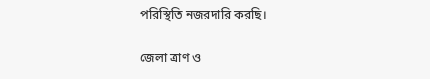পরিস্থিতি নজরদারি করছি।

জেলা ত্রাণ ও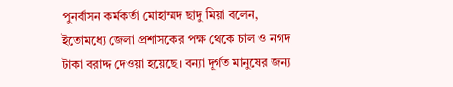পুনর্বাসন কর্মকর্তা মোহাম্মদ ছাদু মিয়া বলেন, ইতোমধ্যে জেলা প্রশাসকের পক্ষ থেকে চাল ও নগদ টাকা বরাদ্দ দেওয়া হয়েছে। বন্যা দূর্গত মানুষের জন্য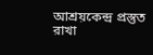আশ্রয়কেন্দ্র প্রস্তুত রাখা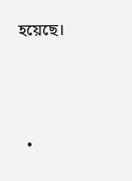হয়েছে।



  •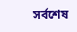সর্বশেষ